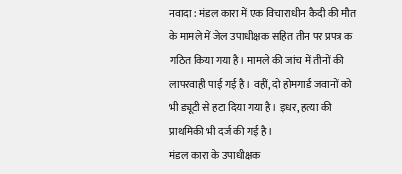नवादा : मंडल कारा में एक विचाराधीन कैदी की मौत के मामले में जेल उपाधीक्षक सहित तीन पर प्रपत्र क गठित किया गया है। मामले की जांच में तीनों की लापरवाही पाई गई है। वहीं, दो होमगार्ड जवानों को भी ड्यूटी से हटा दिया गया है। इधर, हत्या की प्राथमिकी भी दर्ज की गई है।
मंडल कारा के उपाधीक्षक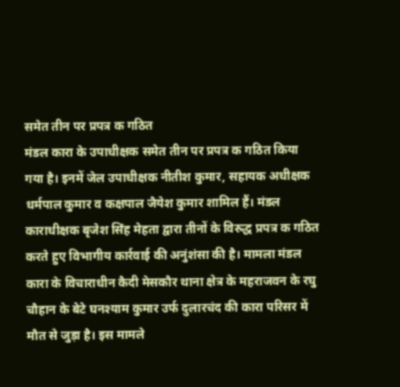समेत तीन पर प्रपत्र क गठित
मंडल कारा के उपाधीक्षक समेत तीन पर प्रपत्र क गठित किया गया है। इनमें जेल उपाधीक्षक नीतीश कुमार, सहायक अधीक्षक धर्मपाल कुमार व कक्षपाल जैयेश कुमार शामिल हैं। मंडल काराधीक्षक बृजेश सिंह मेहता द्वारा तीनों के विरुद्ध प्रपत्र क गठित करते हुए विभागीय कार्रवाई की अनुंशंसा की है। मामला मंडल कारा के विचाराधीन कैदी मेसकौर थाना क्षेत्र के महराजवन के रघु चौहान के बेटे घनश्याम कुमार उर्फ दुलारचंद की कारा परिसर में मौत से जुड़ा है। इस मामले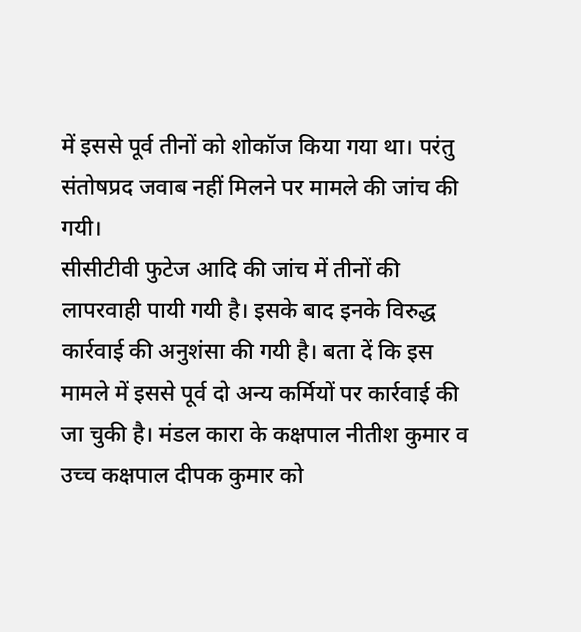में इससे पूर्व तीनों को शोकॉज किया गया था। परंतु संतोषप्रद जवाब नहीं मिलने पर मामले की जांच की गयी।
सीसीटीवी फुटेज आदि की जांच में तीनों की लापरवाही पायी गयी है। इसके बाद इनके विरुद्ध कार्रवाई की अनुशंसा की गयी है। बता दें कि इस मामले में इससे पूर्व दो अन्य कर्मियों पर कार्रवाई की जा चुकी है। मंडल कारा के कक्षपाल नीतीश कुमार व उच्च कक्षपाल दीपक कुमार को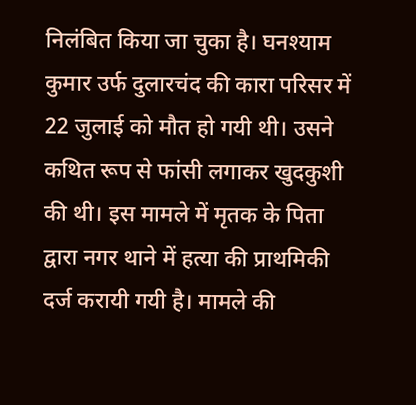निलंबित किया जा चुका है। घनश्याम कुमार उर्फ दुलारचंद की कारा परिसर में 22 जुलाई को मौत हो गयी थी। उसने कथित रूप से फांसी लगाकर खुदकुशी की थी। इस मामले में मृतक के पिता द्वारा नगर थाने में हत्या की प्राथमिकी दर्ज करायी गयी है। मामले की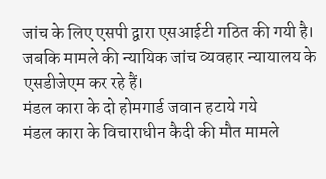जांच के लिए एसपी द्वारा एसआईटी गठित की गयी है। जबकि मामले की न्यायिक जांच व्यवहार न्यायालय के एसडीजेएम कर रहे हैं।
मंडल कारा के दो होमगार्ड जवान हटाये गये
मंडल कारा के विचाराधीन कैदी की मौत मामले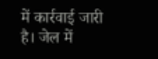में कार्रवाई जारी है। जेल में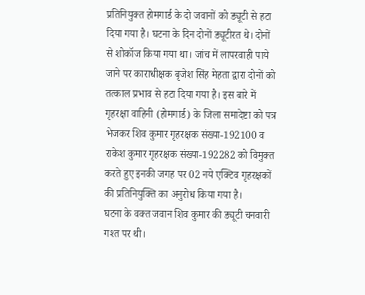प्रतिनियुक्त होमगार्ड के दो जवानों को ड्यूटी से हटा दिया गया है। घटना के दिन दोनों ड्यूटीरत थे। दोनों से शोकॉज किया गया था। जांच में लापरवाही पाये जाने पर काराधीक्षक बृजेश सिंह मेहता द्वारा दोनों को तत्काल प्रभाव से हटा दिया गया है। इस बारे में गृहरक्षा वाहिनी (होमगार्ड) के जिला समादेष्टा को पत्र भेजकर शिव कुमार गृहरक्षक संख्या-192100 व राकेश कुमार गृहरक्षक संख्या-192282 को विमुक्त करते हुए इनकी जगह पर 02 नये एक्टिव गृहरक्षकों की प्रतिनियुक्ति का अनुरोध किया गया है।
घटना के वक्त जवान शिव कुमार की ड्यूटी चनवारी गश्त पर थी।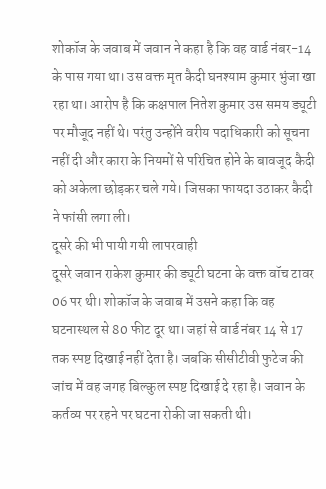शोकॉज के जवाब में जवान ने कहा है कि वह वार्ड नंबर-14 के पास गया था। उस वक्त मृत कैदी घनश्याम कुमार भुंजा खा रहा था। आरोप है कि कक्षपाल नितेश कुमार उस समय ड्यूटी पर मौजूद नहीं थे। परंतु उन्होंने वरीय पदाधिकारी को सूचना नहीं दी और कारा के नियमों से परिचित होने के बावजूद कैदी को अकेला छोड़कर चले गये। जिसका फायदा उठाकर कैदी ने फांसी लगा ली।
दूसरे की भी पायी गयी लापरवाही
दूसरे जवान राकेश कुमार की ड्यूटी घटना के वक्त वॉच टावर 06 पर थी। शोकॉज के जवाब में उसने कहा कि वह घटनास्थल से 80 फीट दूर था। जहां से वार्ड नंबर 14 से 17 तक स्पष्ट दिखाई नहीं देता है। जबकि सीसीटीवी फुटेज की जांच में वह जगह बिल्कुल स्पष्ट दिखाई दे रहा है। जवान के कर्तव्य पर रहने पर घटना रोकी जा सकती थी।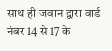साथ ही जवान द्वारा वार्ड नंबर 14 से 17 के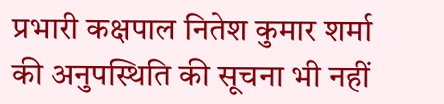प्रभारी कक्षपाल नितेश कुमार शर्मा की अनुपस्थिति की सूचना भी नहीं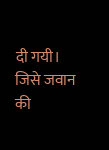दी गयी। जिसे जवान की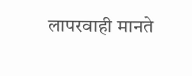लापरवाही मानते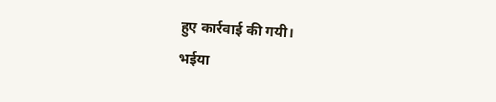हुए कार्रवाई की गयी।
भईया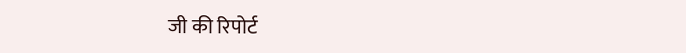जी की रिपोर्ट